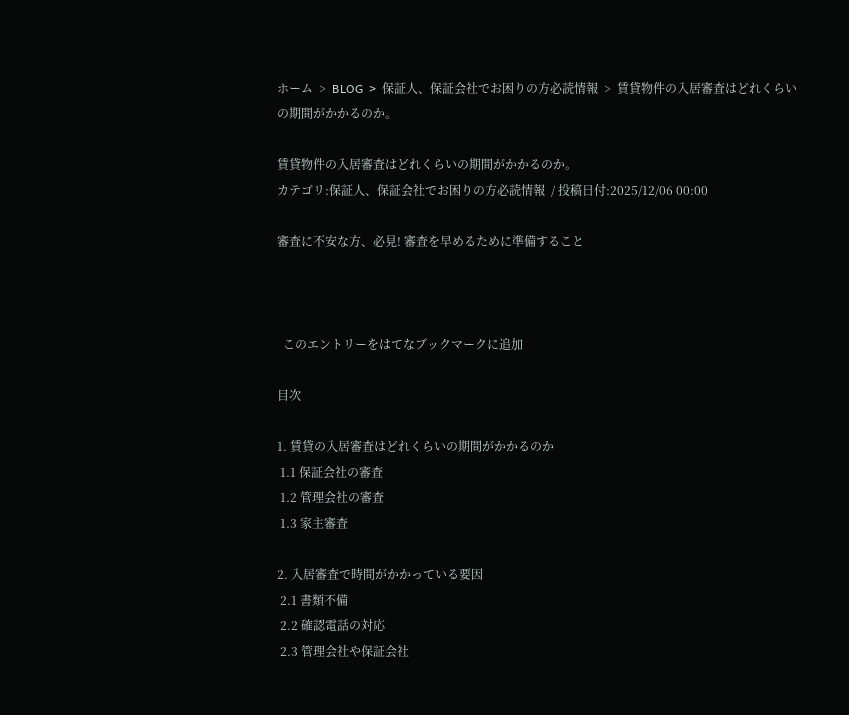ホーム  >  BLOG  >  保証人、保証会社でお困りの方必読情報  >  賃貸物件の入居審査はどれくらいの期間がかかるのか。

賃貸物件の入居審査はどれくらいの期間がかかるのか。
カテゴリ:保証人、保証会社でお困りの方必読情報  / 投稿日付:2025/12/06 00:00

審査に不安な方、必見! 審査を早めるために準備すること



  このエントリーをはてなブックマークに追加

目次

1. 賃貸の入居審査はどれくらいの期間がかかるのか
 1.1 保証会社の審査
 1.2 管理会社の審査
 1.3 家主審査

2. 入居審査で時間がかかっている要因
 2.1 書類不備
 2.2 確認電話の対応
 2.3 管理会社や保証会社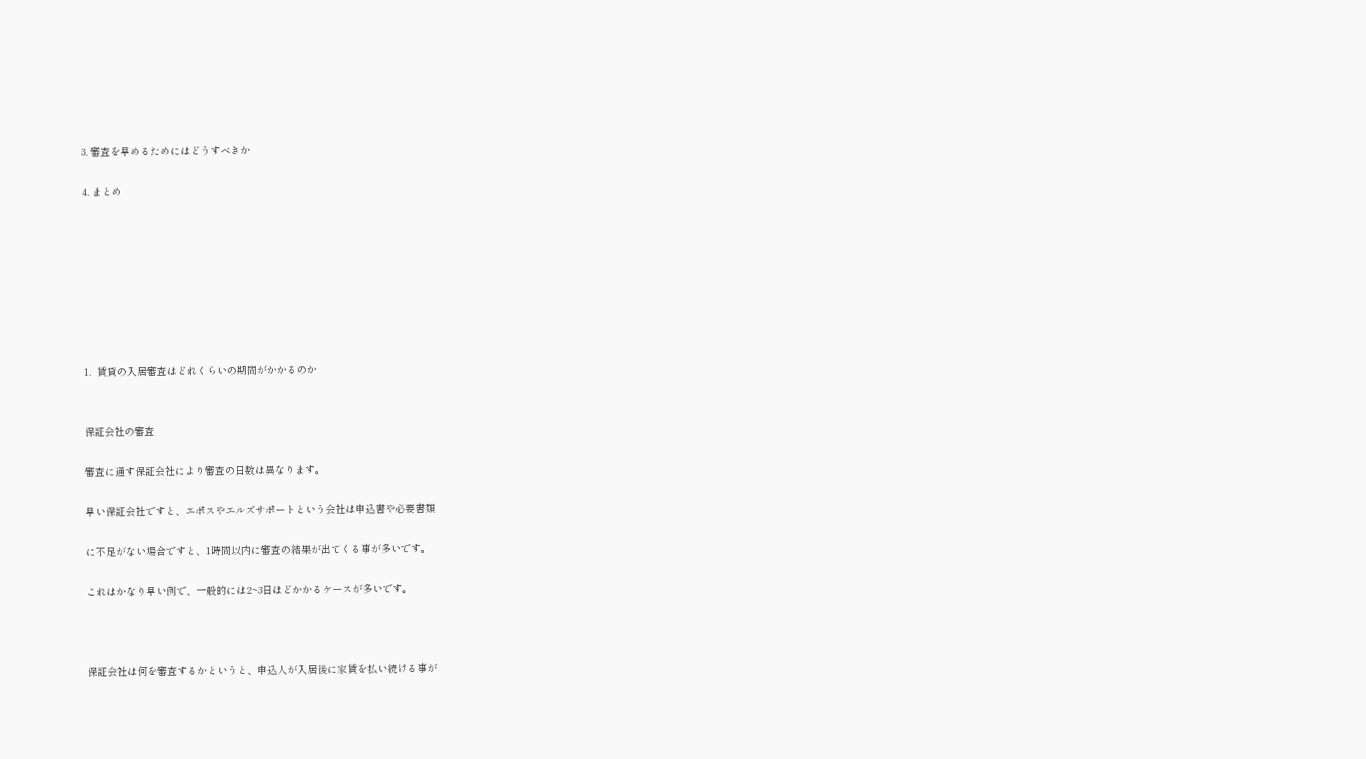3. 審査を早めるためにはどうすべきか

4. まとめ








1.  賃貸の入居審査はどれくらいの期間がかかるのか


保証会社の審査

審査に通す保証会社により審査の日数は異なります。

早い保証会社ですと、エポスやエルズサポートという会社は申込書や必要書類

に不足がない場合ですと、1時間以内に審査の結果が出てくる事が多いです。

これはかなり早い例で、一般的には2~3日ほどかかるケースが多いです。



保証会社は何を審査するかというと、申込人が入居後に家賃を払い続ける事が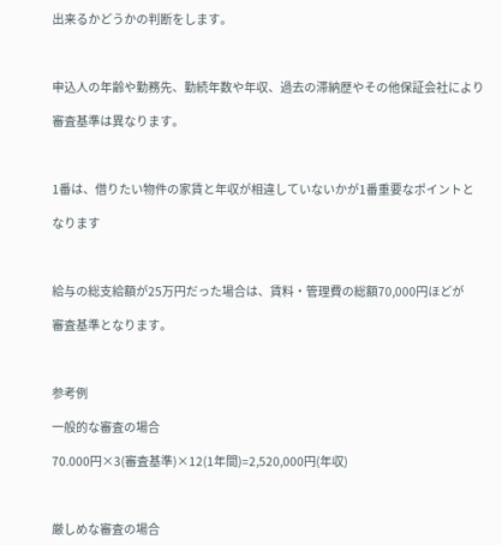出来るかどうかの判断をします。



申込人の年齢や勤務先、勤続年数や年収、過去の滞納歴やその他保証会社により

審査基準は異なります。



1番は、借りたい物件の家賃と年収が相違していないかが1番重要なポイントと

なります



給与の総支給額が25万円だった場合は、賃料・管理費の総額70,000円ほどが

審査基準となります。



参考例

一般的な審査の場合

70.000円×3(審査基準)×12(1年間)=2,520,000円(年収)



厳しめな審査の場合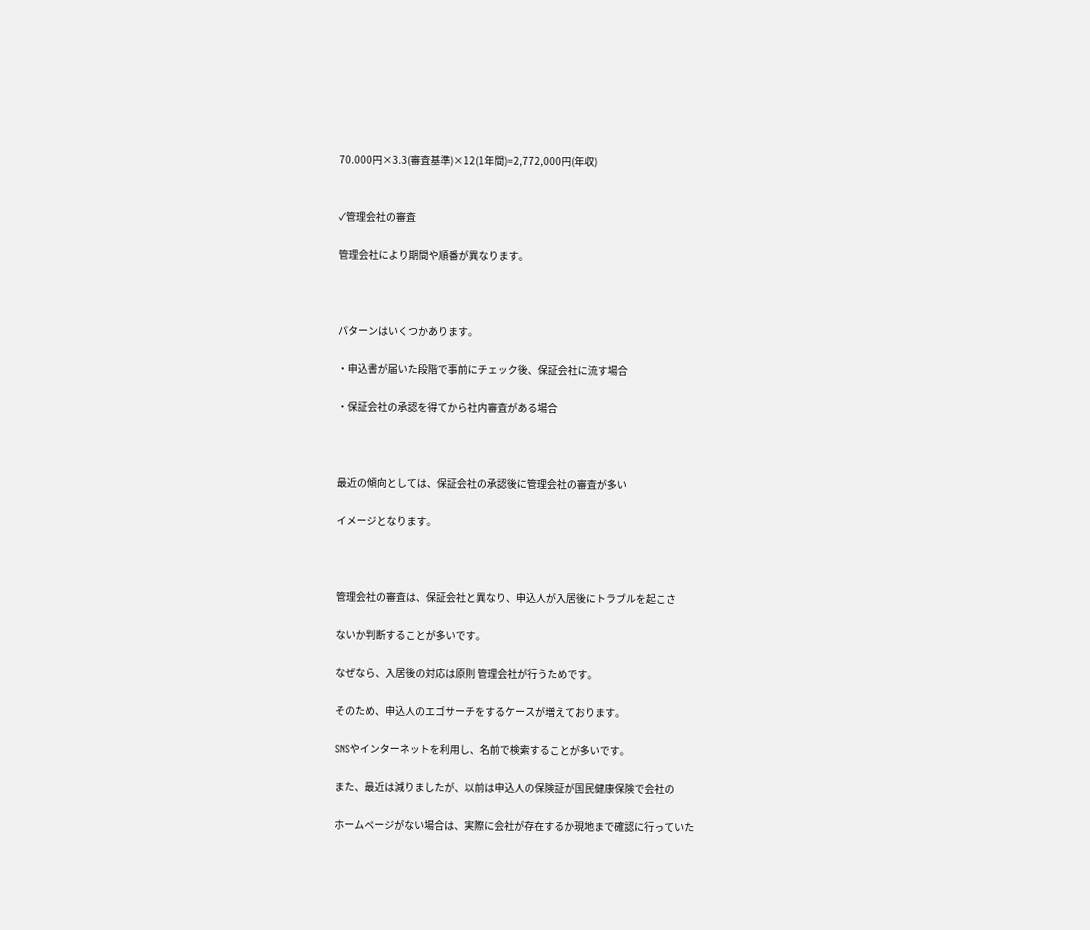70.000円×3.3(審査基準)×12(1年間)=2,772,000円(年収)


✓管理会社の審査

管理会社により期間や順番が異なります。



パターンはいくつかあります。

・申込書が届いた段階で事前にチェック後、保証会社に流す場合

・保証会社の承認を得てから社内審査がある場合



最近の傾向としては、保証会社の承認後に管理会社の審査が多い

イメージとなります。



管理会社の審査は、保証会社と異なり、申込人が入居後にトラブルを起こさ

ないか判断することが多いです。

なぜなら、入居後の対応は原則 管理会社が行うためです。

そのため、申込人のエゴサーチをするケースが増えております。

SNSやインターネットを利用し、名前で検索することが多いです。

また、最近は減りましたが、以前は申込人の保険証が国民健康保険で会社の

ホームページがない場合は、実際に会社が存在するか現地まで確認に行っていた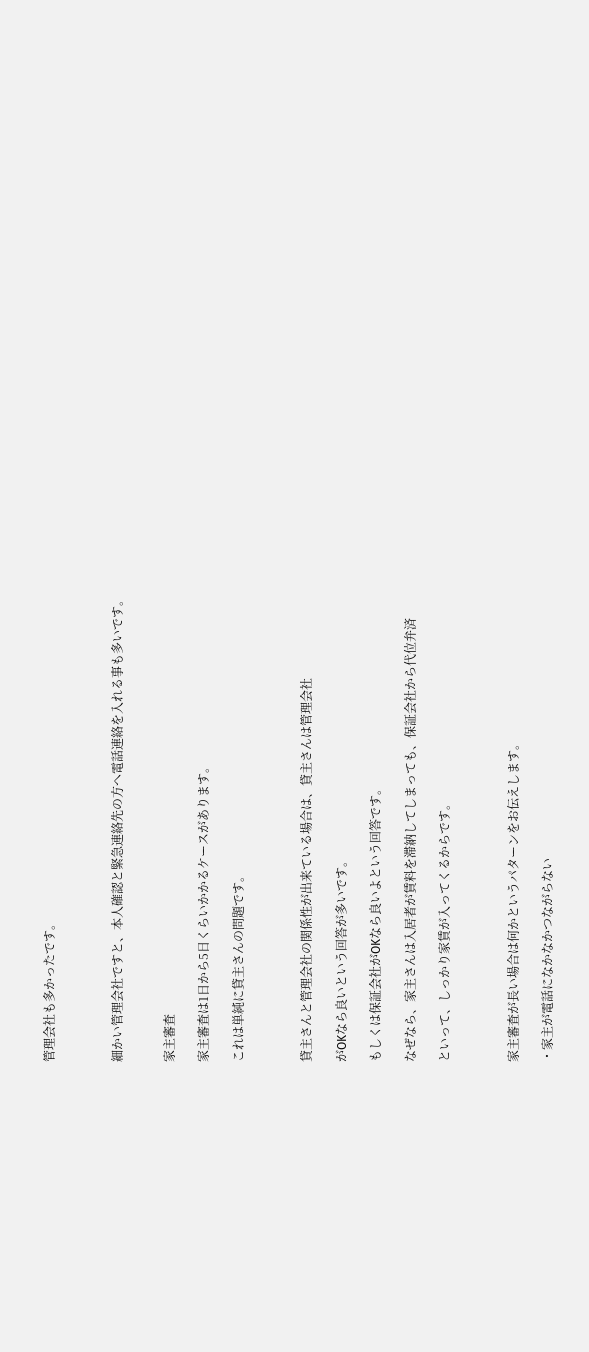管理会社も多かったです。



細かい管理会社ですと、本人確認と緊急連絡先の方へ電話連絡を入れる事も多いです。


家主審査

家主審査は1日から5日くらいかかるケースがあります。

これは単純に貸主さんの問題です。



貸主さんと管理会社の関係性が出来ている場合は、貸主さんは管理会社

がOKなら良いという回答が多いです。

もしくは保証会社がOKなら良いよという回答です。

なぜなら、家主さんは入居者が賃料を滞納してしまっても、保証会社から代位弁済

といって、しっかり家賃が入ってくるからです。



家主審査が長い場合は何かというパターンをお伝えします。

・家主が電話になかなかつながらない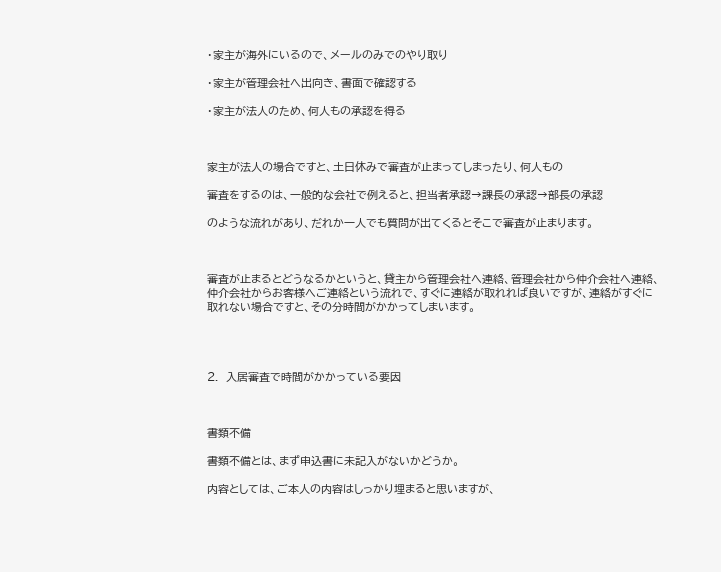・家主が海外にいるので、メールのみでのやり取り

・家主が管理会社へ出向き、書面で確認する

・家主が法人のため、何人もの承認を得る



家主が法人の場合ですと、土日休みで審査が止まってしまったり、何人もの

審査をするのは、一般的な会社で例えると、担当者承認→課長の承認→部長の承認

のような流れがあり、だれか一人でも質問が出てくるとそこで審査が止まります。



審査が止まるとどうなるかというと、貸主から管理会社へ連絡、管理会社から仲介会社へ連絡、仲介会社からお客様へご連絡という流れで、すぐに連絡が取れれば良いですが、連絡がすぐに取れない場合ですと、その分時間がかかってしまいます。




2.  入居審査で時間がかかっている要因



書類不備

書類不備とは、まず申込書に未記入がないかどうか。

内容としては、ご本人の内容はしっかり埋まると思いますが、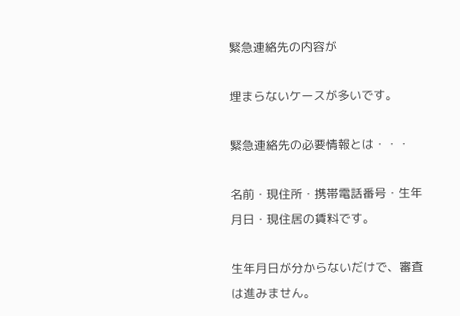緊急連絡先の内容が

埋まらないケースが多いです。

緊急連絡先の必要情報とは・・・

名前・現住所・携帯電話番号・生年月日・現住居の賃料です。

生年月日が分からないだけで、審査は進みません。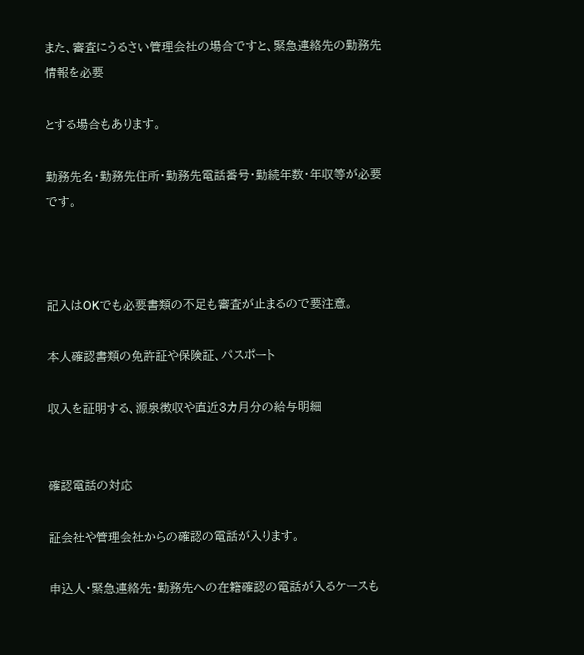また、審査にうるさい管理会社の場合ですと、緊急連絡先の勤務先情報を必要

とする場合もあります。

勤務先名・勤務先住所・勤務先電話番号・勤続年数・年収等が必要です。



記入はOKでも必要書類の不足も審査が止まるので要注意。

本人確認書類の免許証や保険証、パスポート

収入を証明する、源泉徴収や直近3カ月分の給与明細


確認電話の対応

証会社や管理会社からの確認の電話が入ります。

申込人・緊急連絡先・勤務先への在籍確認の電話が入るケースも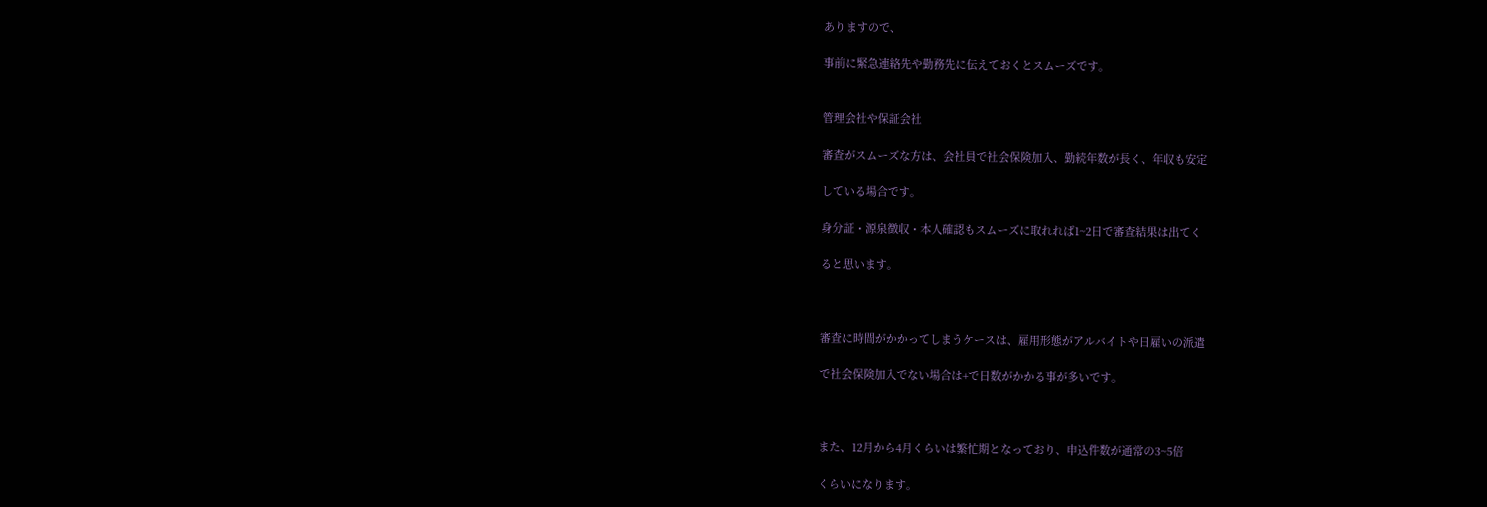ありますので、

事前に緊急連絡先や勤務先に伝えておくとスムーズです。


管理会社や保証会社

審査がスムーズな方は、会社員で社会保険加入、勤続年数が長く、年収も安定

している場合です。

身分証・源泉徴収・本人確認もスムーズに取れれば1~2日で審査結果は出てく

ると思います。



審査に時間がかかってしまうケースは、雇用形態がアルバイトや日雇いの派遣

で社会保険加入でない場合は+で日数がかかる事が多いです。



また、12月から4月くらいは繁忙期となっており、申込件数が通常の3~5倍

くらいになります。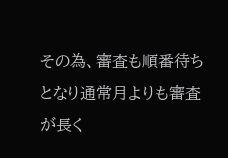その為、審査も順番待ちとなり通常月よりも審査が長く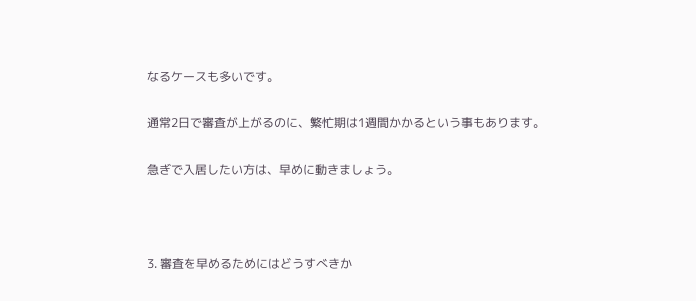なるケースも多いです。

通常2日で審査が上がるのに、繁忙期は1週間かかるという事もあります。

急ぎで入居したい方は、早めに動きましょう。



3. 審査を早めるためにはどうすべきか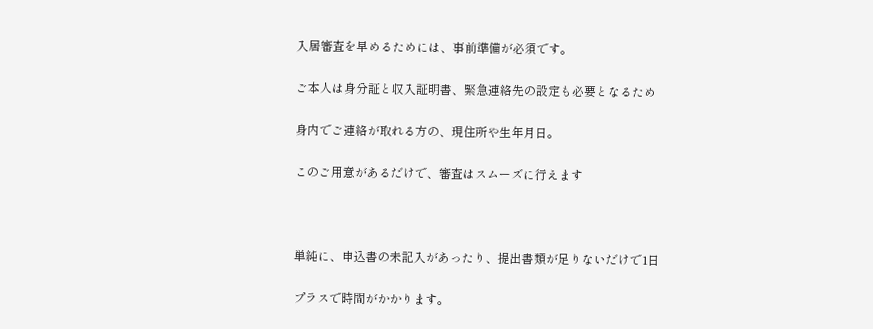入居審査を早めるためには、事前準備が必須です。

ご本人は身分証と収入証明書、緊急連絡先の設定も必要となるため

身内でご連絡が取れる方の、現住所や生年月日。

このご用意があるだけで、審査はスムーズに行えます



単純に、申込書の未記入があったり、提出書類が足りないだけで1日

プラスで時間がかかります。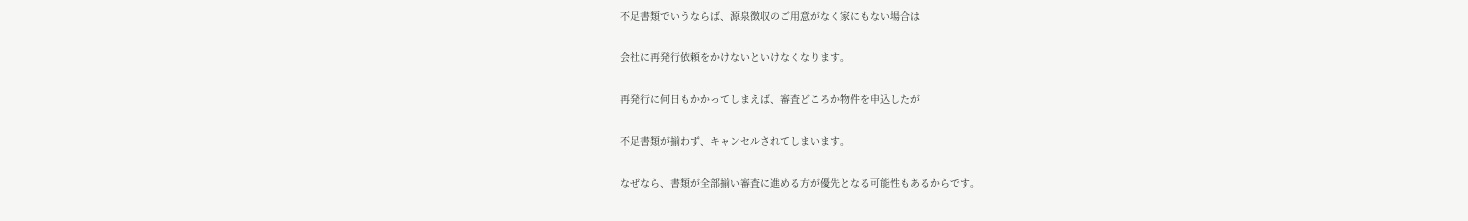不足書類でいうならば、源泉徴収のご用意がなく家にもない場合は

会社に再発行依頼をかけないといけなくなります。

再発行に何日もかかってしまえば、審査どころか物件を申込したが

不足書類が揃わず、キャンセルされてしまいます。

なぜなら、書類が全部揃い審査に進める方が優先となる可能性もあるからです。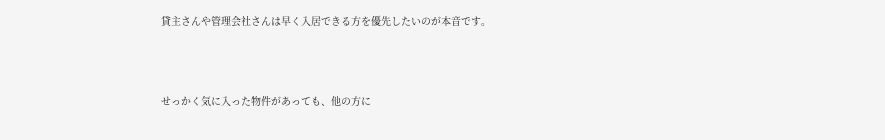貸主さんや管理会社さんは早く入居できる方を優先したいのが本音です。



せっかく気に入った物件があっても、他の方に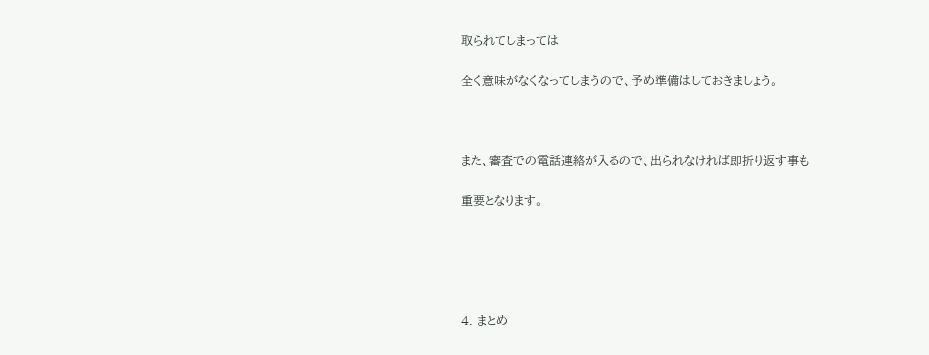取られてしまっては

全く意味がなくなってしまうので、予め準備はしておきましょう。



また、審査での電話連絡が入るので、出られなければ即折り返す事も

重要となります。





4. まとめ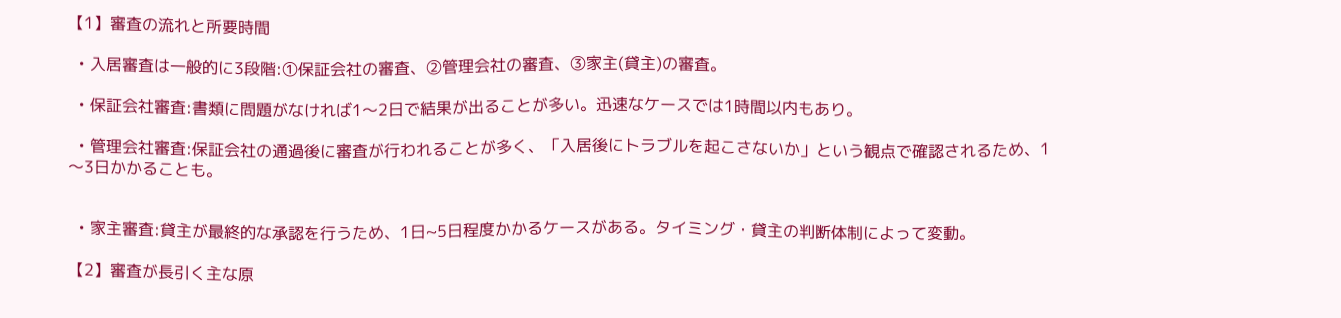【1】審査の流れと所要時間

  • 入居審査は一般的に3段階:①保証会社の審査、②管理会社の審査、③家主(貸主)の審査。

  • 保証会社審査:書類に問題がなければ1〜2日で結果が出ることが多い。迅速なケースでは1時間以内もあり。

  • 管理会社審査:保証会社の通過後に審査が行われることが多く、「入居後にトラブルを起こさないか」という観点で確認されるため、1〜3日かかることも。


  • 家主審査:貸主が最終的な承認を行うため、1日~5日程度かかるケースがある。タイミング・貸主の判断体制によって変動。

【2】審査が長引く主な原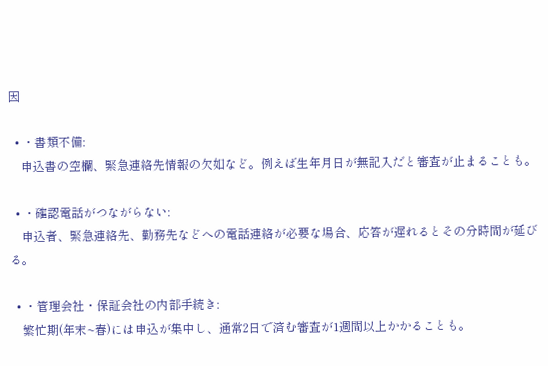因

  • ・書類不備:
    申込書の空欄、緊急連絡先情報の欠如など。例えば生年月日が無記入だと審査が止まることも。

  • ・確認電話がつながらない:
    申込者、緊急連絡先、勤務先などへの電話連絡が必要な場合、応答が遅れるとその分時間が延びる。

  • ・管理会社・保証会社の内部手続き:
    繁忙期(年末~春)には申込が集中し、通常2日で済む審査が1週間以上かかることも。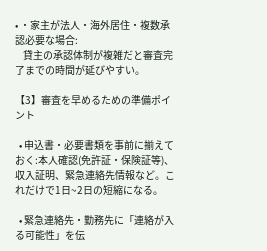• ・家主が法人・海外居住・複数承認必要な場合:
    貸主の承認体制が複雑だと審査完了までの時間が延びやすい。

【3】審査を早めるための準備ポイント

  • 申込書・必要書類を事前に揃えておく:本人確認(免許証・保険証等)、収入証明、緊急連絡先情報など。これだけで1日~2日の短縮になる。

  • 緊急連絡先・勤務先に「連絡が入る可能性」を伝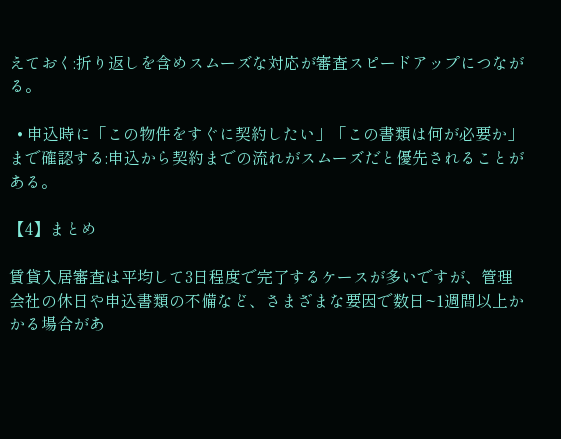えておく:折り返しを含めスムーズな対応が審査スピードアップにつながる。

  • 申込時に「この物件をすぐに契約したい」「この書類は何が必要か」まで確認する:申込から契約までの流れがスムーズだと優先されることがある。

【4】まとめ

賃貸入居審査は平均して3日程度で完了するケースが多いですが、管理会社の休日や申込書類の不備など、さまざまな要因で数日~1週間以上かかる場合があ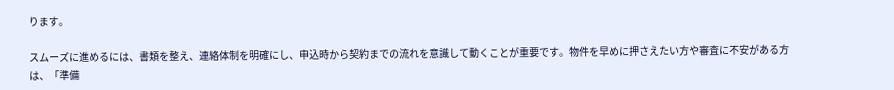ります。

スムーズに進めるには、書類を整え、連絡体制を明確にし、申込時から契約までの流れを意識して動くことが重要です。物件を早めに押さえたい方や審査に不安がある方は、「準備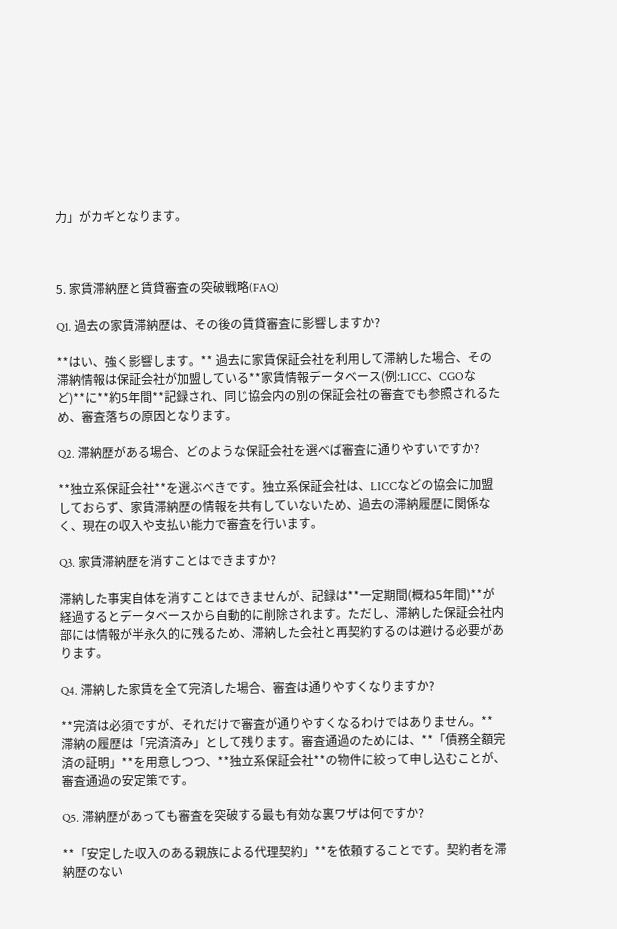力」がカギとなります。



5. 家賃滞納歴と賃貸審査の突破戦略(FAQ)

Q1. 過去の家賃滞納歴は、その後の賃貸審査に影響しますか?

**はい、強く影響します。** 過去に家賃保証会社を利用して滞納した場合、その滞納情報は保証会社が加盟している**家賃情報データベース(例:LICC、CGOなど)**に**約5年間**記録され、同じ協会内の別の保証会社の審査でも参照されるため、審査落ちの原因となります。

Q2. 滞納歴がある場合、どのような保証会社を選べば審査に通りやすいですか?

**独立系保証会社**を選ぶべきです。独立系保証会社は、LICCなどの協会に加盟しておらず、家賃滞納歴の情報を共有していないため、過去の滞納履歴に関係なく、現在の収入や支払い能力で審査を行います。

Q3. 家賃滞納歴を消すことはできますか?

滞納した事実自体を消すことはできませんが、記録は**一定期間(概ね5年間)**が経過するとデータベースから自動的に削除されます。ただし、滞納した保証会社内部には情報が半永久的に残るため、滞納した会社と再契約するのは避ける必要があります。

Q4. 滞納した家賃を全て完済した場合、審査は通りやすくなりますか?

**完済は必須ですが、それだけで審査が通りやすくなるわけではありません。** 滞納の履歴は「完済済み」として残ります。審査通過のためには、**「債務全額完済の証明」**を用意しつつ、**独立系保証会社**の物件に絞って申し込むことが、審査通過の安定策です。

Q5. 滞納歴があっても審査を突破する最も有効な裏ワザは何ですか?

**「安定した収入のある親族による代理契約」**を依頼することです。契約者を滞納歴のない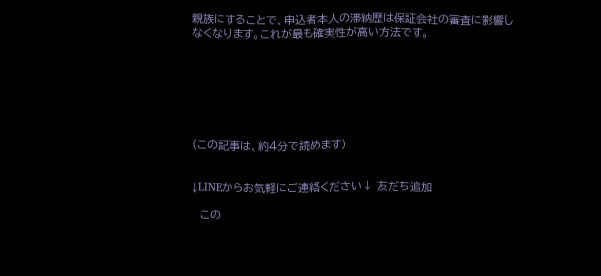親族にすることで、申込者本人の滞納歴は保証会社の審査に影響しなくなります。これが最も確実性が高い方法です。







(この記事は、約4分で読めます)


↓LINEからお気軽にご連絡ください↓ 友だち追加

  この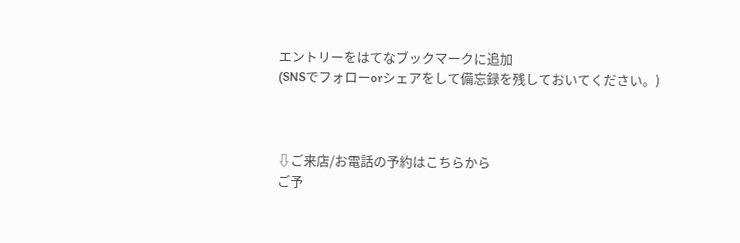エントリーをはてなブックマークに追加
(SNSでフォローorシェアをして備忘録を残しておいてください。)



⇩ご来店/お電話の予約はこちらから
ご予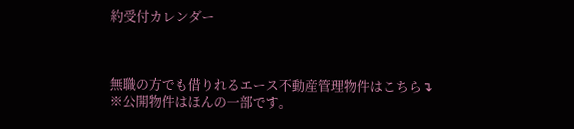約受付カレンダー



無職の方でも借りれるエース不動産管理物件はこちら↴
※公開物件はほんの一部です。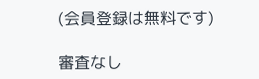(会員登録は無料です)

審査なし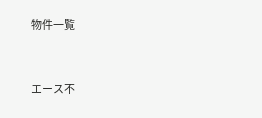物件一覧


エース不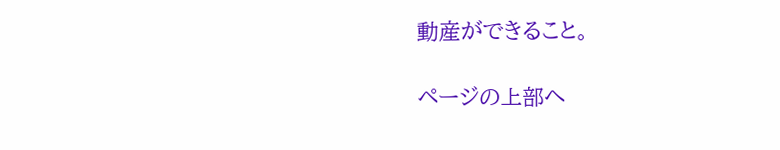動産ができること。

ページの上部へ